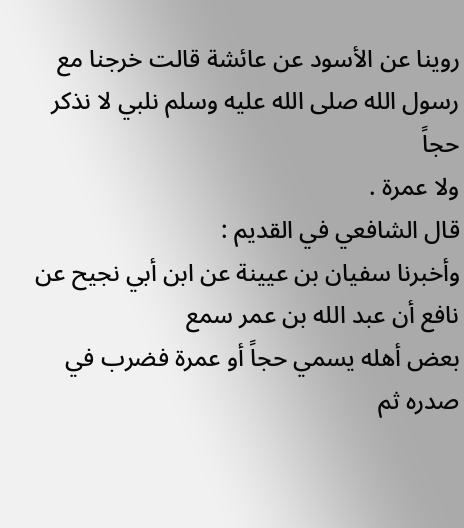روينا عن الأسود عن عائشة قالت خرجنا مع رسول الله صلى الله عليه وسلم نلبي لا نذكر حجاً
ولا عمرة .
قال الشافعي في القديم :
وأخبرنا سفيان بن عيينة عن ابن أبي نجيح عن نافع أن عبد الله بن عمر سمع
بعض أهله يسمي حجاً أو عمرة فضرب في صدره ثم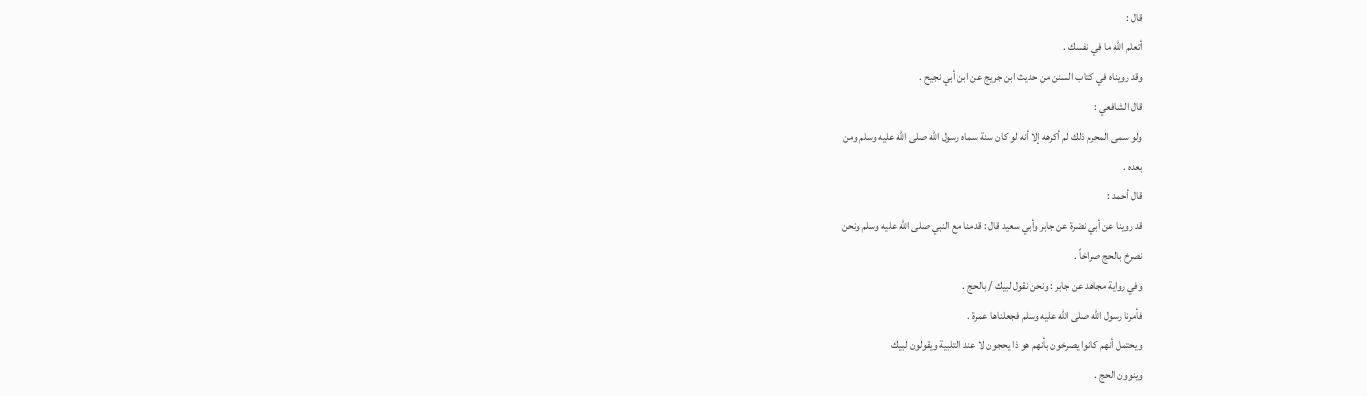قال :
أتعلم الله ما في نفسك .
وقد رويناه في كتاب السنن من حديث ابن جريج عن ابن أبي نجيح .
قال الشافعي :
ولو سمى المحرم ذلك لم أكرهه إلا أنه لو كان سنة سماه رسول الله صلى الله عليه وسلم ومن
بعده .
قال أحمد :
قد روينا عن أبي نضرة عن جابر وأبي سعيد قال : قدمنا مع النبي صلى الله عليه وسلم ونحن
نصرخ بالحج صراخاً .
وفي رواية مجاهد عن جابر : ونحن نقول لبيك / بالحج .
فأمرنا رسول الله صلى الله عليه وسلم فجعلناها عمرة .
ويحتمل أنهم كانوا يصرخون بأنهم هو ذا يحجون لا عند التلبية ويقولون لبيك
وينوون الحج .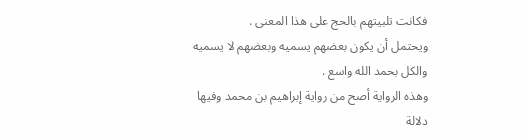فكانت تلبيتهم بالحج على هذا المعنى .
ويحتمل أن يكون بعضهم يسميه وبعضهم لا يسميه والكل بحمد الله واسع .
وهذه الرواية أصح من رواية إبراهيم بن محمد وفيها دلالة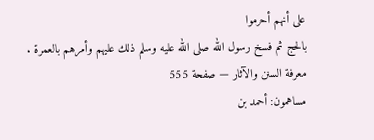على أنهم أحرموا
بالحج ثم فسخ رسول الله صلى الله عليه وسلم ذلك عليهم وأمرهم بالعمرة .
معرفة السنن والآثار — صفحة 555
مساهمون: أحمد بن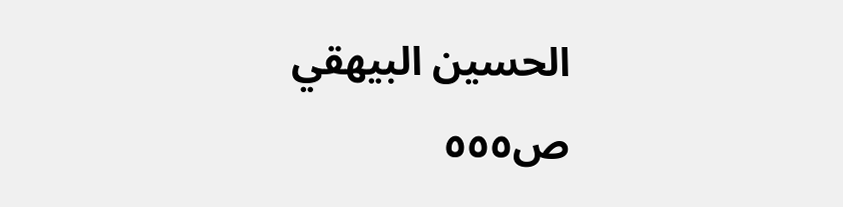الحسين البيهقي
ص٥٥٥